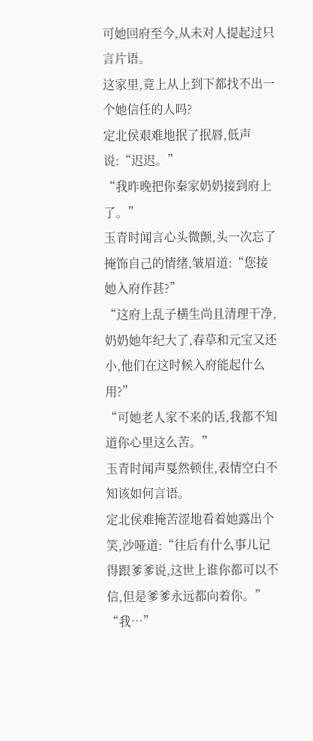可她回府至今,从未对人提起过只言片语。
这家里,竟上从上到下都找不出一个她信任的人吗?
定北侯艰难地抿了抿唇,低声说:“迟迟。”
“我昨晚把你秦家奶奶接到府上了。”
玉青时闻言心头微颤,头一次忘了掩饰自己的情绪,皱眉道:“您接她入府作甚?”
“这府上乱子横生尚且清理干净,奶奶她年纪大了,春草和元宝又还小,他们在这时候入府能起什么用?”
“可她老人家不来的话,我都不知道你心里这么苦。”
玉青时闻声戛然顿住,表情空白不知该如何言语。
定北侯难掩苦涩地看着她露出个笑,沙哑道:“往后有什么事儿记得跟爹爹说,这世上谁你都可以不信,但是爹爹永远都向着你。”
“我…”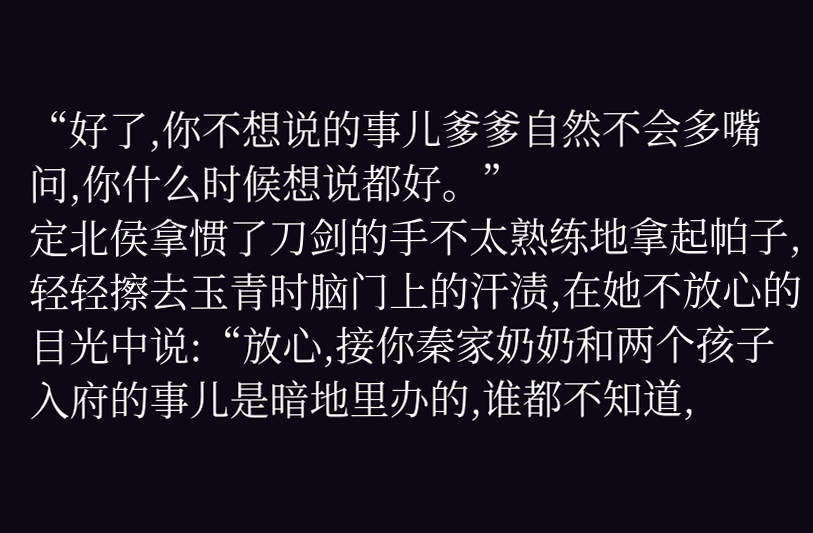“好了,你不想说的事儿爹爹自然不会多嘴问,你什么时候想说都好。”
定北侯拿惯了刀剑的手不太熟练地拿起帕子,轻轻擦去玉青时脑门上的汗渍,在她不放心的目光中说:“放心,接你秦家奶奶和两个孩子入府的事儿是暗地里办的,谁都不知道,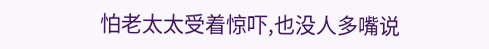怕老太太受着惊吓,也没人多嘴说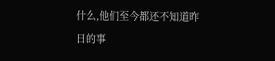什么,他们至今都还不知道昨日的事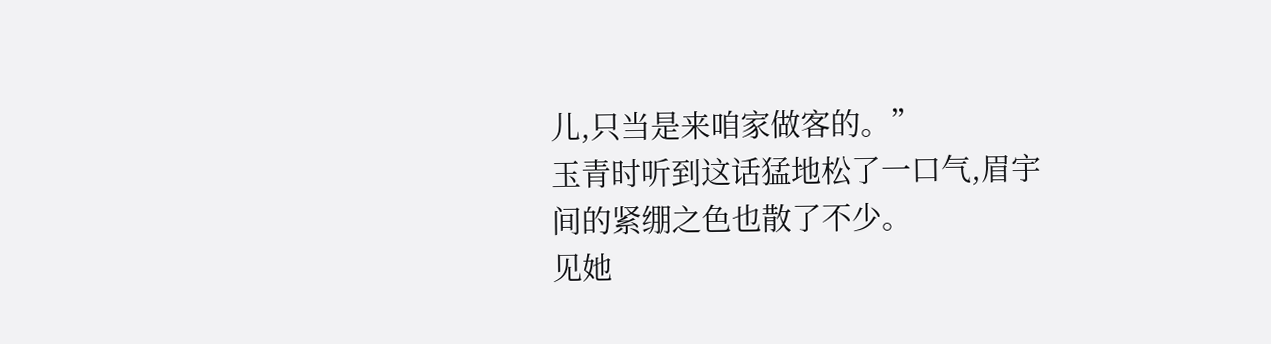儿,只当是来咱家做客的。”
玉青时听到这话猛地松了一口气,眉宇间的紧绷之色也散了不少。
见她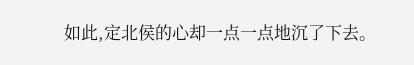如此,定北侯的心却一点一点地沉了下去。